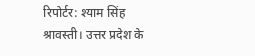रिपोर्टर: श्याम सिंह
श्रावस्ती। उत्तर प्रदेश के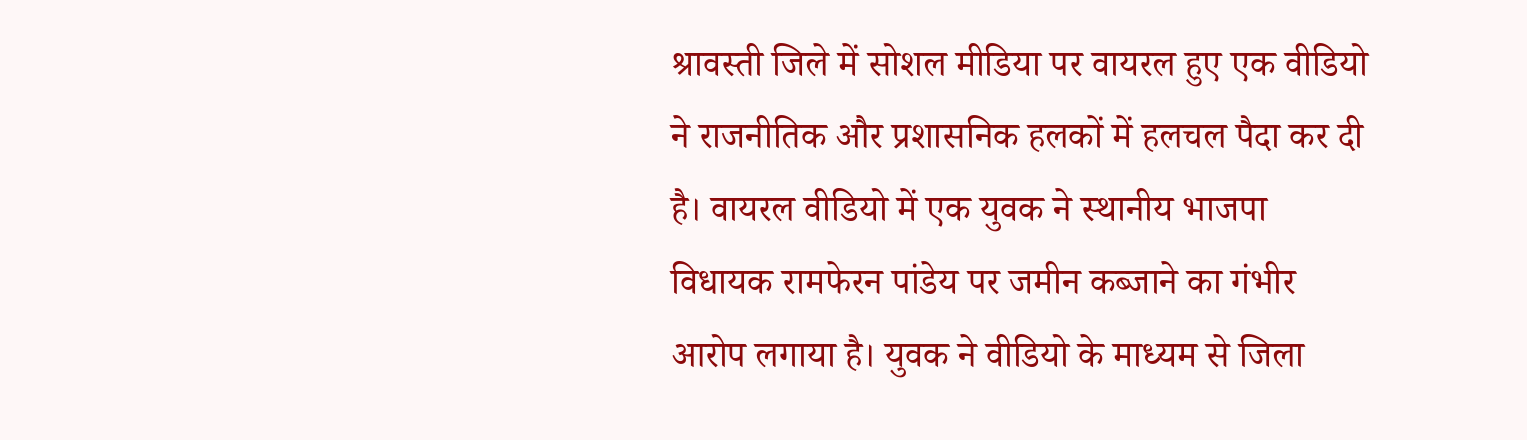श्रावस्ती जिले में सोशल मीडिया पर वायरल हुए एक वीडियो ने राजनीतिक और प्रशासनिक हलकों में हलचल पैदा कर दी है। वायरल वीडियो में एक युवक ने स्थानीय भाजपा विधायक रामफेरन पांडेय पर जमीन कब्जाने का गंभीर आरोप लगाया है। युवक ने वीडियो के माध्यम से जिला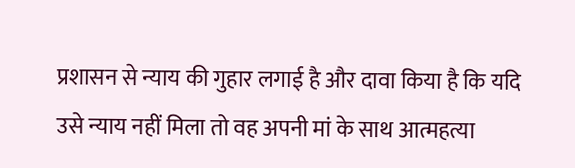प्रशासन से न्याय की गुहार लगाई है और दावा किया है कि यदि उसे न्याय नहीं मिला तो वह अपनी मां के साथ आत्महत्या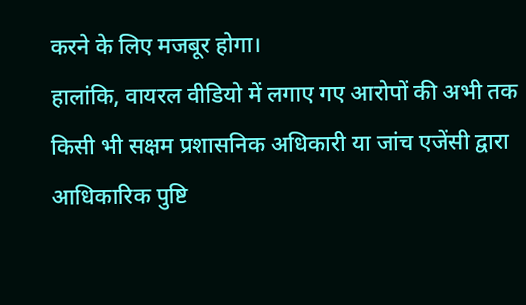करने के लिए मजबूर होगा।
हालांकि, वायरल वीडियो में लगाए गए आरोपों की अभी तक किसी भी सक्षम प्रशासनिक अधिकारी या जांच एजेंसी द्वारा आधिकारिक पुष्टि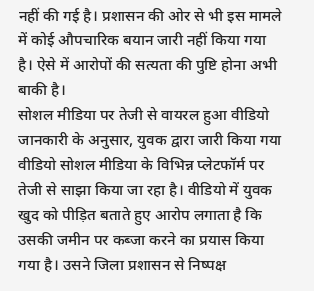नहीं की गई है। प्रशासन की ओर से भी इस मामले में कोई औपचारिक बयान जारी नहीं किया गया है। ऐसे में आरोपों की सत्यता की पुष्टि होना अभी बाकी है।
सोशल मीडिया पर तेजी से वायरल हुआ वीडियो
जानकारी के अनुसार, युवक द्वारा जारी किया गया वीडियो सोशल मीडिया के विभिन्न प्लेटफॉर्म पर तेजी से साझा किया जा रहा है। वीडियो में युवक खुद को पीड़ित बताते हुए आरोप लगाता है कि उसकी जमीन पर कब्जा करने का प्रयास किया गया है। उसने जिला प्रशासन से निष्पक्ष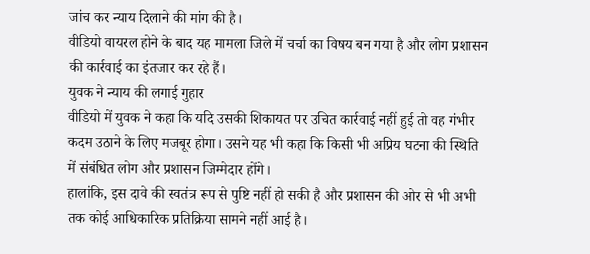जांच कर न्याय दिलाने की मांग की है।
वीडियो वायरल होने के बाद यह मामला जिले में चर्चा का विषय बन गया है और लोग प्रशासन की कार्रवाई का इंतजार कर रहे हैं।
युवक ने न्याय की लगाई गुहार
वीडियो में युवक ने कहा कि यदि उसकी शिकायत पर उचित कार्रवाई नहीं हुई तो वह गंभीर कदम उठाने के लिए मजबूर होगा। उसने यह भी कहा कि किसी भी अप्रिय घटना की स्थिति में संबंधित लोग और प्रशासन जिम्मेदार होंगे।
हालांकि, इस दावे की स्वतंत्र रूप से पुष्टि नहीं हो सकी है और प्रशासन की ओर से भी अभी तक कोई आधिकारिक प्रतिक्रिया सामने नहीं आई है।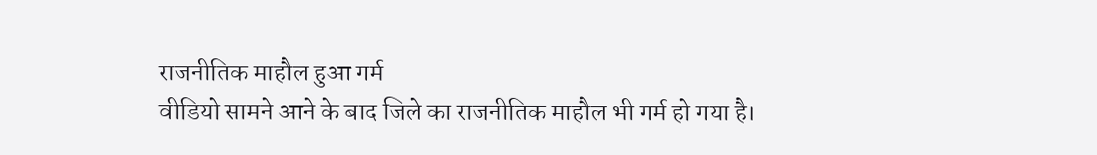राजनीतिक माहौल हुआ गर्म
वीडियो सामने आने के बाद जिले का राजनीतिक माहौल भी गर्म हो गया है।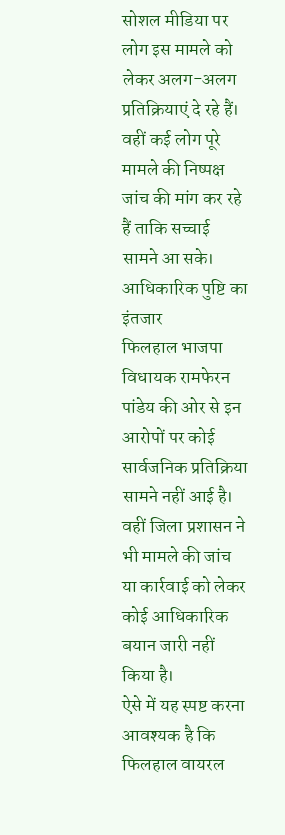सोशल मीडिया पर लोग इस मामले को लेकर अलग-अलग प्रतिक्रियाएं दे रहे हैं। वहीं कई लोग पूरे मामले की निष्पक्ष जांच की मांग कर रहे हैं ताकि सच्चाई सामने आ सके।
आधिकारिक पुष्टि का इंतजार
फिलहाल भाजपा विधायक रामफेरन पांडेय की ओर से इन आरोपों पर कोई सार्वजनिक प्रतिक्रिया सामने नहीं आई है। वहीं जिला प्रशासन ने भी मामले की जांच या कार्रवाई को लेकर कोई आधिकारिक बयान जारी नहीं किया है।
ऐसे में यह स्पष्ट करना आवश्यक है कि फिलहाल वायरल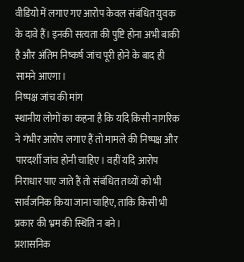वीडियो में लगाए गए आरोप केवल संबंधित युवक के दावे हैं। इनकी सत्यता की पुष्टि होना अभी बाकी है और अंतिम निष्कर्ष जांच पूरी होने के बाद ही सामने आएगा।
निष्पक्ष जांच की मांग
स्थानीय लोगों का कहना है कि यदि किसी नागरिक ने गंभीर आरोप लगाए हैं तो मामले की निष्पक्ष और पारदर्शी जांच होनी चाहिए। वहीं यदि आरोप निराधार पाए जाते हैं तो संबंधित तथ्यों को भी सार्वजनिक किया जाना चाहिए, ताकि किसी भी प्रकार की भ्रम की स्थिति न बने।
प्रशासनिक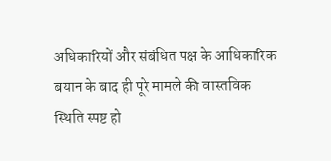अधिकारियों और संबंधित पक्ष के आधिकारिक बयान के बाद ही पूरे मामले की वास्तविक स्थिति स्पष्ट हो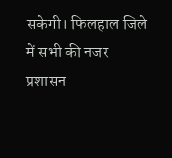सकेगी। फिलहाल जिले में सभी की नजर प्रशासन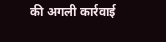की अगली कार्रवाई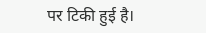पर टिकी हुई है।